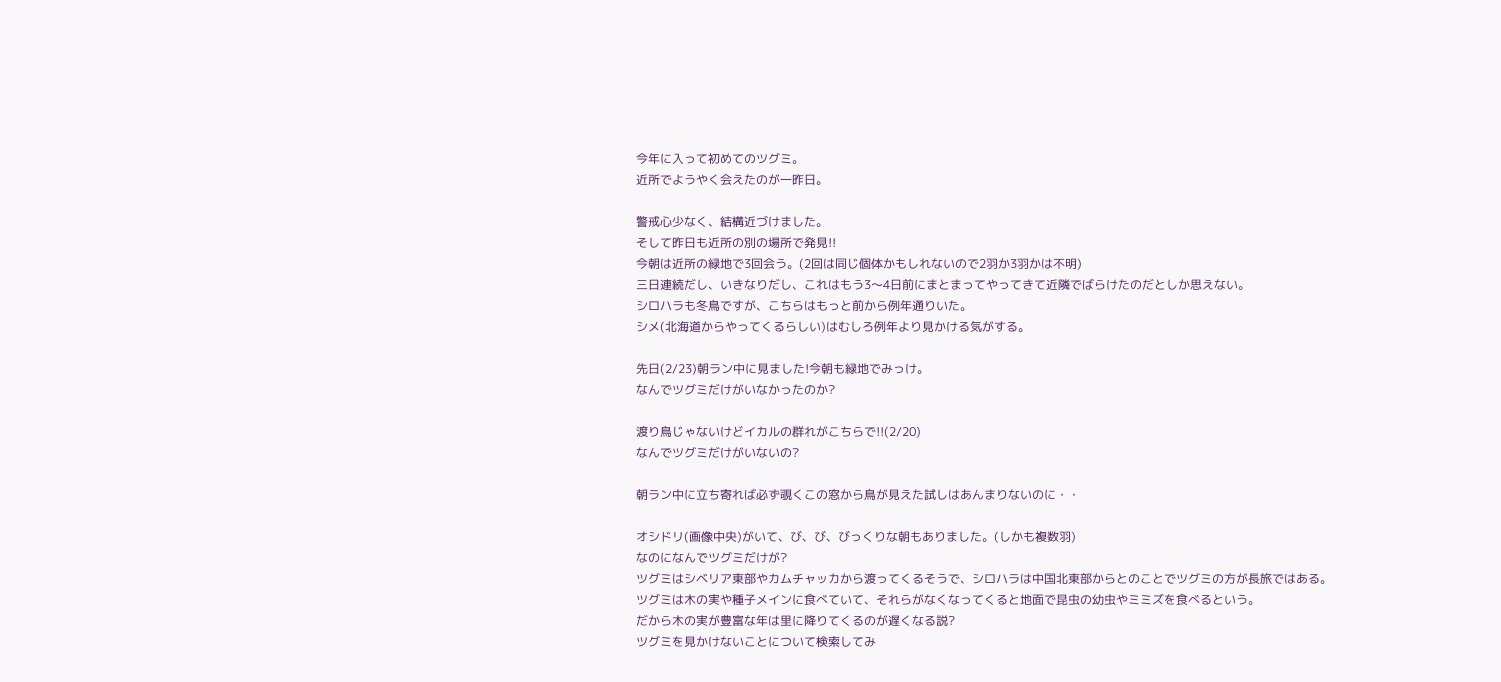今年に入って初めてのツグミ。
近所でようやく会えたのが一昨日。

警戒心少なく、結構近づけました。
そして昨日も近所の別の場所で発見!!
今朝は近所の緑地で3回会う。(2回は同じ個体かもしれないので2羽か3羽かは不明)
三日連続だし、いきなりだし、これはもう3〜4日前にまとまってやってきて近隣でばらけたのだとしか思えない。
シロハラも冬鳥ですが、こちらはもっと前から例年通りいた。
シメ(北海道からやってくるらしい)はむしろ例年より見かける気がする。

先日(2/23)朝ラン中に見ました!今朝も緑地でみっけ。
なんでツグミだけがいなかったのか?

渡り鳥じゃないけどイカルの群れがこちらで!!(2/20)
なんでツグミだけがいないの?

朝ラン中に立ち寄れば必ず覗くこの窓から鳥が見えた試しはあんまりないのに・・

オシドリ(画像中央)がいて、び、び、びっくりな朝もありました。(しかも複数羽)
なのになんでツグミだけが?
ツグミはシベリア東部やカムチャッカから渡ってくるそうで、シロハラは中国北東部からとのことでツグミの方が長旅ではある。
ツグミは木の実や種子メインに食べていて、それらがなくなってくると地面で昆虫の幼虫やミミズを食べるという。
だから木の実が豊富な年は里に降りてくるのが遅くなる説?
ツグミを見かけないことについて検索してみ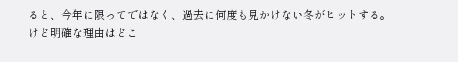ると、今年に限ってではなく、過去に何度も見かけない冬がヒットする。
けど明確な理由はどこ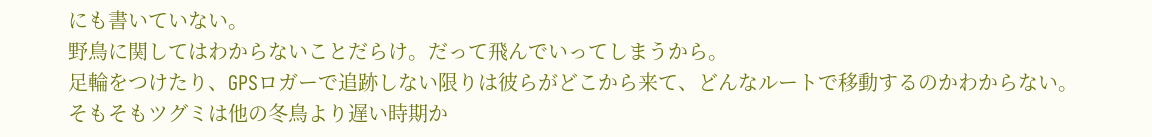にも書いていない。
野鳥に関してはわからないことだらけ。だって飛んでいってしまうから。
足輪をつけたり、GPSロガーで追跡しない限りは彼らがどこから来て、どんなルートで移動するのかわからない。
そもそもツグミは他の冬鳥より遅い時期か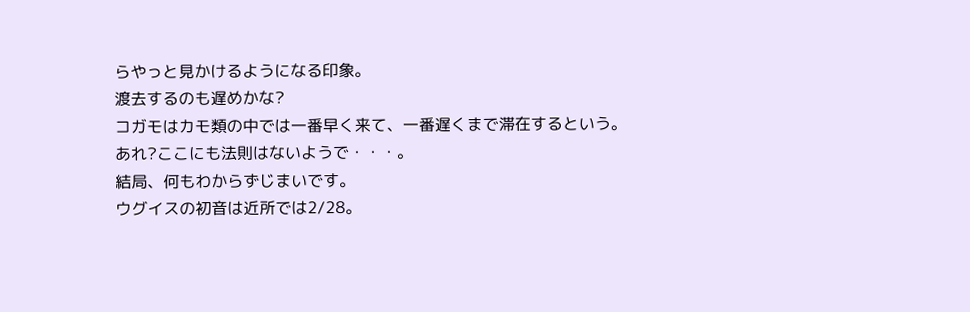らやっと見かけるようになる印象。
渡去するのも遅めかな?
コガモはカモ類の中では一番早く来て、一番遅くまで滞在するという。
あれ?ここにも法則はないようで・・・。
結局、何もわからずじまいです。
ウグイスの初音は近所では2/28。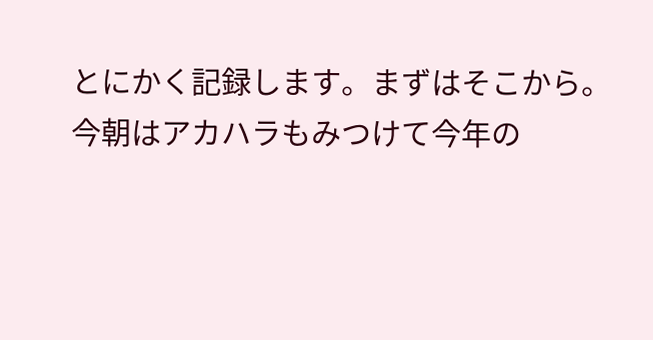とにかく記録します。まずはそこから。
今朝はアカハラもみつけて今年の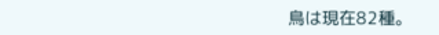鳥は現在82種。